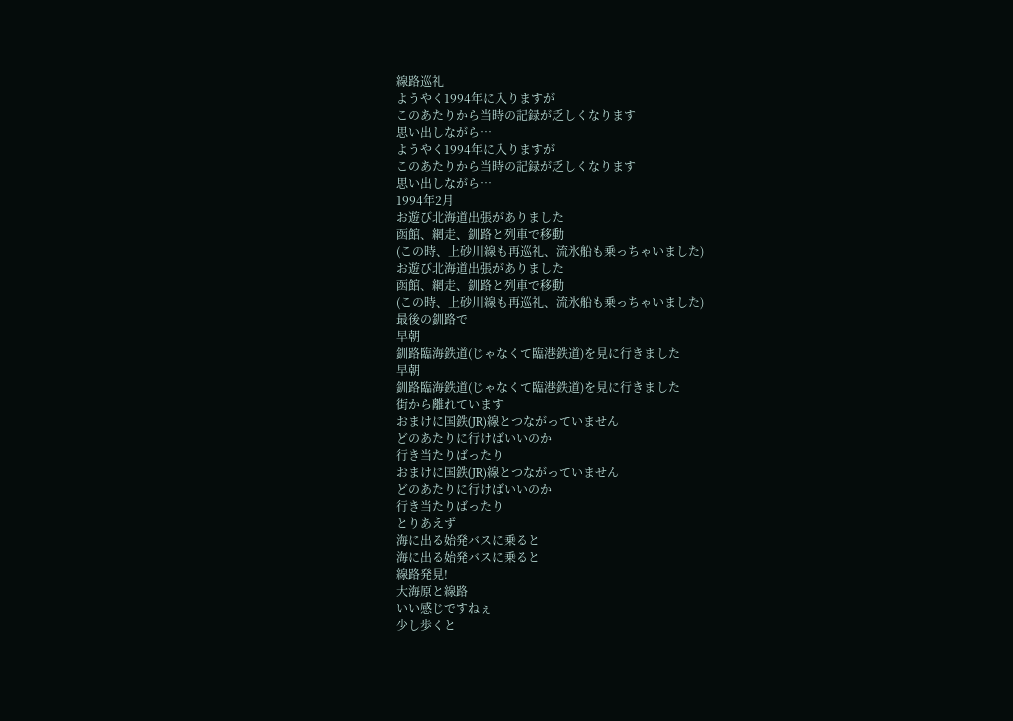線路巡礼
ようやく1994年に入りますが
このあたりから当時の記録が乏しくなります
思い出しながら…
ようやく1994年に入りますが
このあたりから当時の記録が乏しくなります
思い出しながら…
1994年2月
お遊び北海道出張がありました
函館、網走、釧路と列車で移動
(この時、上砂川線も再巡礼、流氷船も乗っちゃいました)
お遊び北海道出張がありました
函館、網走、釧路と列車で移動
(この時、上砂川線も再巡礼、流氷船も乗っちゃいました)
最後の釧路で
早朝
釧路臨海鉄道(じゃなくて臨港鉄道)を見に行きました
早朝
釧路臨海鉄道(じゃなくて臨港鉄道)を見に行きました
街から離れています
おまけに国鉄(JR)線とつながっていません
どのあたりに行けばいいのか
行き当たりばったり
おまけに国鉄(JR)線とつながっていません
どのあたりに行けばいいのか
行き当たりばったり
とりあえず
海に出る始発バスに乗ると
海に出る始発バスに乗ると
線路発見!
大海原と線路
いい感じですねぇ
少し歩くと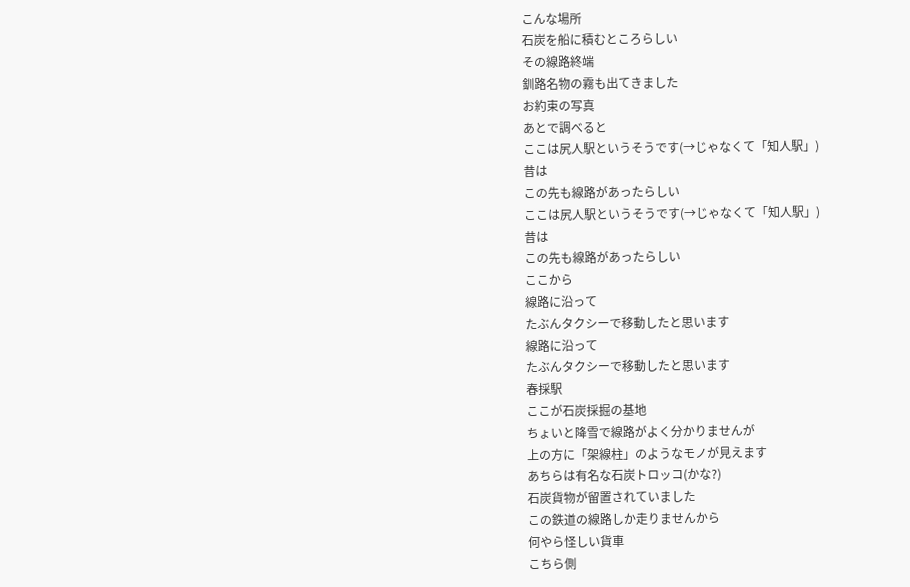こんな場所
石炭を船に積むところらしい
その線路終端
釧路名物の霧も出てきました
お約束の写真
あとで調べると
ここは尻人駅というそうです(→じゃなくて「知人駅」)
昔は
この先も線路があったらしい
ここは尻人駅というそうです(→じゃなくて「知人駅」)
昔は
この先も線路があったらしい
ここから
線路に沿って
たぶんタクシーで移動したと思います
線路に沿って
たぶんタクシーで移動したと思います
春採駅
ここが石炭採掘の基地
ちょいと降雪で線路がよく分かりませんが
上の方に「架線柱」のようなモノが見えます
あちらは有名な石炭トロッコ(かな?)
石炭貨物が留置されていました
この鉄道の線路しか走りませんから
何やら怪しい貨車
こちら側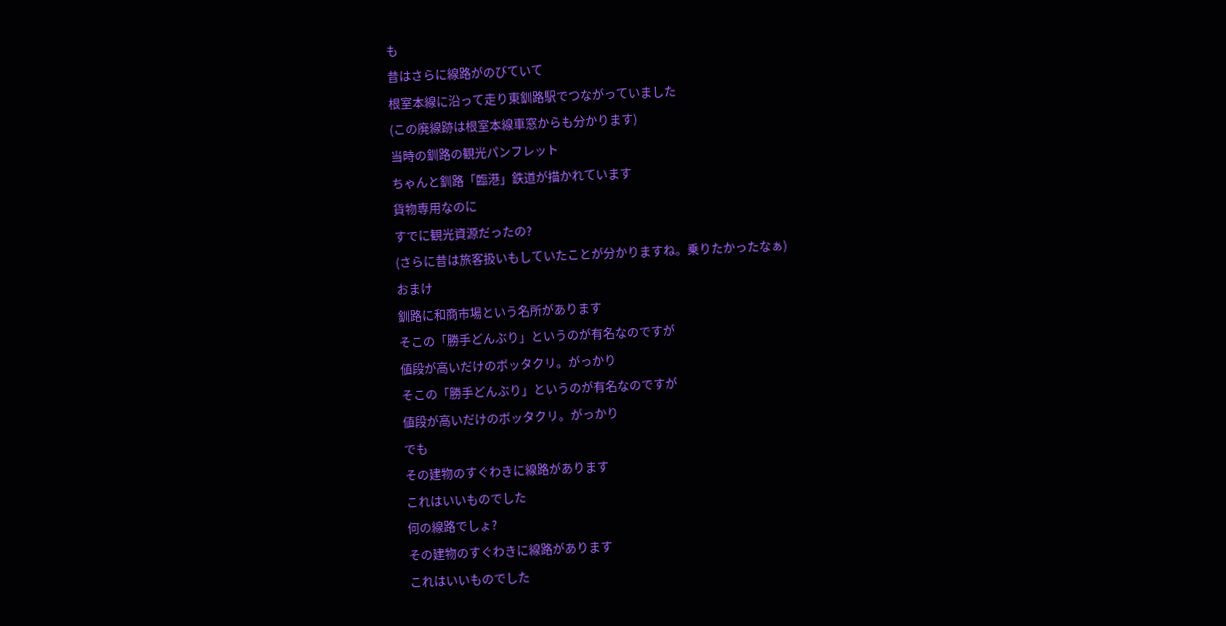も
昔はさらに線路がのびていて
根室本線に沿って走り東釧路駅でつながっていました
(この廃線跡は根室本線車窓からも分かります)
当時の釧路の観光パンフレット
ちゃんと釧路「臨港」鉄道が描かれています
貨物専用なのに
すでに観光資源だったの?
(さらに昔は旅客扱いもしていたことが分かりますね。乗りたかったなぁ)
おまけ
釧路に和商市場という名所があります
そこの「勝手どんぶり」というのが有名なのですが
値段が高いだけのボッタクリ。がっかり
そこの「勝手どんぶり」というのが有名なのですが
値段が高いだけのボッタクリ。がっかり
でも
その建物のすぐわきに線路があります
これはいいものでした
何の線路でしょ?
その建物のすぐわきに線路があります
これはいいものでした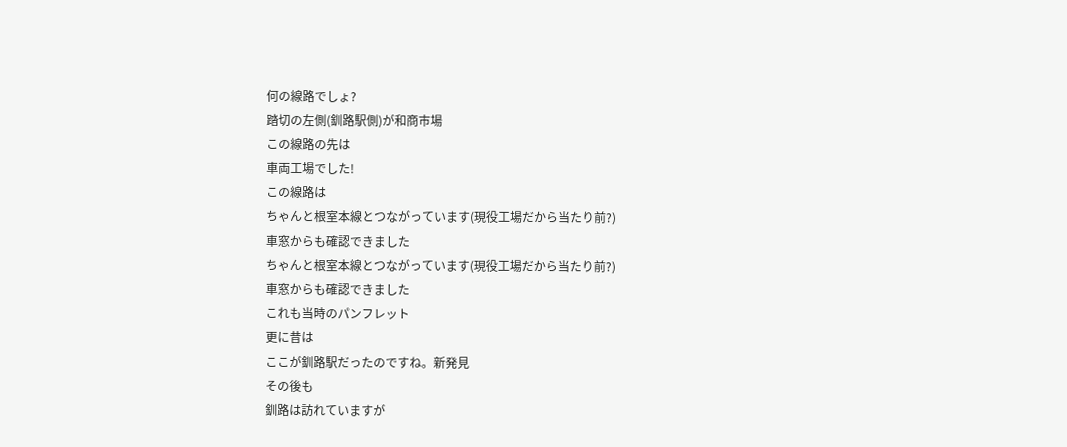何の線路でしょ?
踏切の左側(釧路駅側)が和商市場
この線路の先は
車両工場でした!
この線路は
ちゃんと根室本線とつながっています(現役工場だから当たり前?)
車窓からも確認できました
ちゃんと根室本線とつながっています(現役工場だから当たり前?)
車窓からも確認できました
これも当時のパンフレット
更に昔は
ここが釧路駅だったのですね。新発見
その後も
釧路は訪れていますが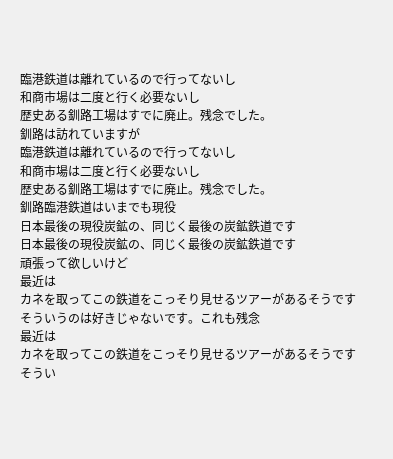臨港鉄道は離れているので行ってないし
和商市場は二度と行く必要ないし
歴史ある釧路工場はすでに廃止。残念でした。
釧路は訪れていますが
臨港鉄道は離れているので行ってないし
和商市場は二度と行く必要ないし
歴史ある釧路工場はすでに廃止。残念でした。
釧路臨港鉄道はいまでも現役
日本最後の現役炭鉱の、同じく最後の炭鉱鉄道です
日本最後の現役炭鉱の、同じく最後の炭鉱鉄道です
頑張って欲しいけど
最近は
カネを取ってこの鉄道をこっそり見せるツアーがあるそうです
そういうのは好きじゃないです。これも残念
最近は
カネを取ってこの鉄道をこっそり見せるツアーがあるそうです
そうい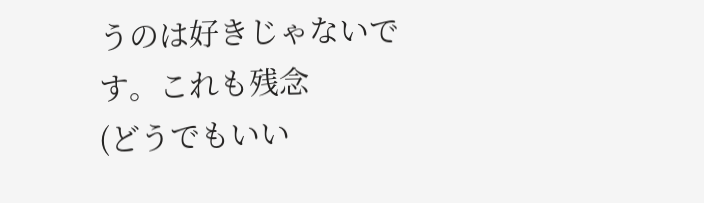うのは好きじゃないです。これも残念
(どうでもいい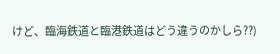けど、臨海鉄道と臨港鉄道はどう違うのかしら??)